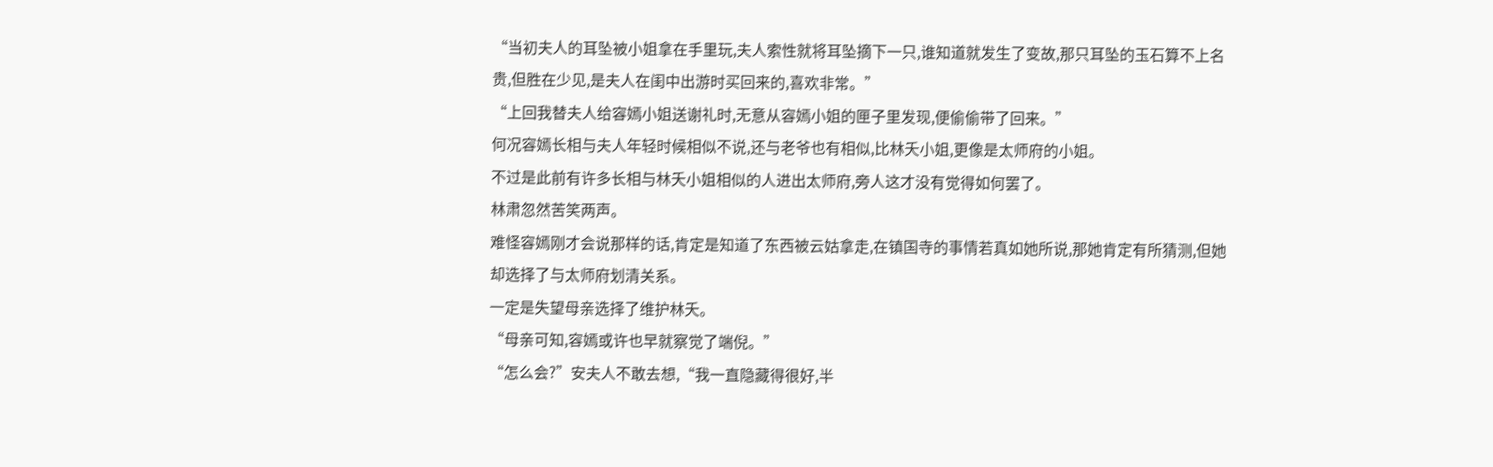“当初夫人的耳坠被小姐拿在手里玩,夫人索性就将耳坠摘下一只,谁知道就发生了变故,那只耳坠的玉石算不上名贵,但胜在少见,是夫人在闺中出游时买回来的,喜欢非常。”
“上回我替夫人给容嫣小姐送谢礼时,无意从容嫣小姐的匣子里发现,便偷偷带了回来。”
何况容嫣长相与夫人年轻时候相似不说,还与老爷也有相似,比林夭小姐,更像是太师府的小姐。
不过是此前有许多长相与林夭小姐相似的人进出太师府,旁人这才没有觉得如何罢了。
林肃忽然苦笑两声。
难怪容嫣刚才会说那样的话,肯定是知道了东西被云姑拿走,在镇国寺的事情若真如她所说,那她肯定有所猜测,但她却选择了与太师府划清关系。
一定是失望母亲选择了维护林夭。
“母亲可知,容嫣或许也早就察觉了端倪。”
“怎么会?”安夫人不敢去想,“我一直隐藏得很好,半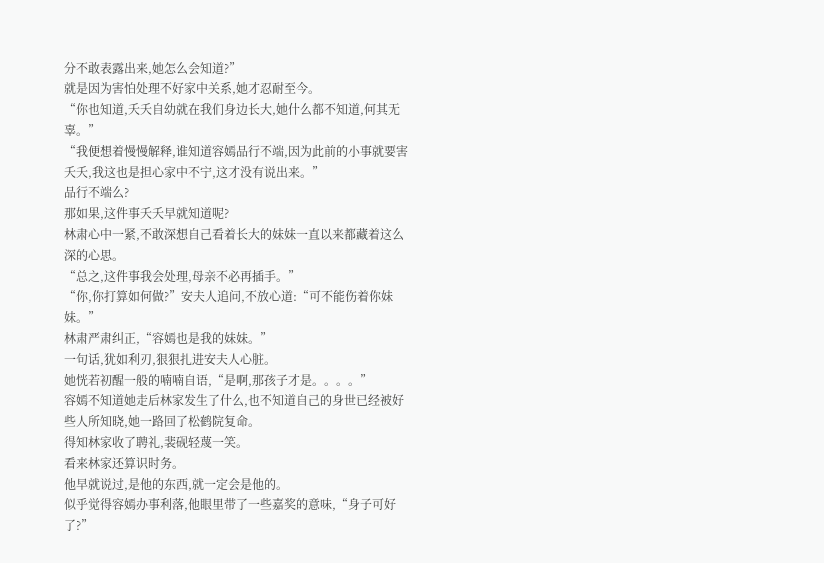分不敢表露出来,她怎么会知道?”
就是因为害怕处理不好家中关系,她才忍耐至今。
“你也知道,夭夭自幼就在我们身边长大,她什么都不知道,何其无辜。”
“我便想着慢慢解释,谁知道容嫣品行不端,因为此前的小事就要害夭夭,我这也是担心家中不宁,这才没有说出来。”
品行不端么?
那如果,这件事夭夭早就知道呢?
林肃心中一紧,不敢深想自己看着长大的妹妹一直以来都藏着这么深的心思。
“总之,这件事我会处理,母亲不必再插手。”
“你,你打算如何做?”安夫人追问,不放心道:“可不能伤着你妹妹。”
林肃严肃纠正,“容嫣也是我的妹妹。”
一句话,犹如利刃,狠狠扎进安夫人心脏。
她恍若初醒一般的喃喃自语,“是啊,那孩子才是。。。。”
容嫣不知道她走后林家发生了什么,也不知道自己的身世已经被好些人所知晓,她一路回了松鹤院复命。
得知林家收了聘礼,裴砚轻蔑一笑。
看来林家还算识时务。
他早就说过,是他的东西,就一定会是他的。
似乎觉得容嫣办事利落,他眼里带了一些嘉奖的意味,“身子可好了?”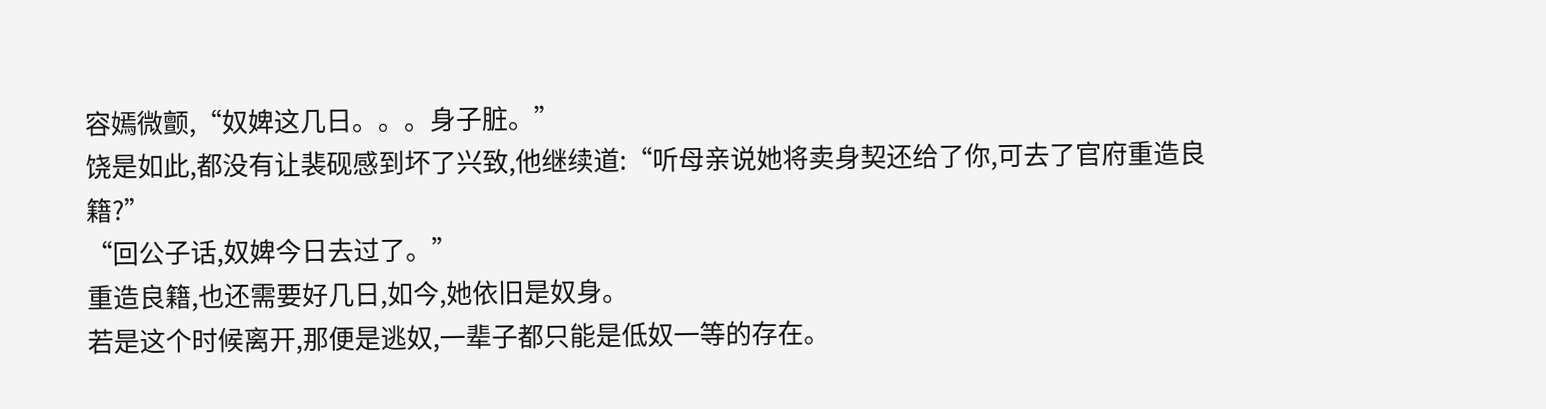容嫣微颤,“奴婢这几日。。。身子脏。”
饶是如此,都没有让裴砚感到坏了兴致,他继续道:“听母亲说她将卖身契还给了你,可去了官府重造良籍?”
“回公子话,奴婢今日去过了。”
重造良籍,也还需要好几日,如今,她依旧是奴身。
若是这个时候离开,那便是逃奴,一辈子都只能是低奴一等的存在。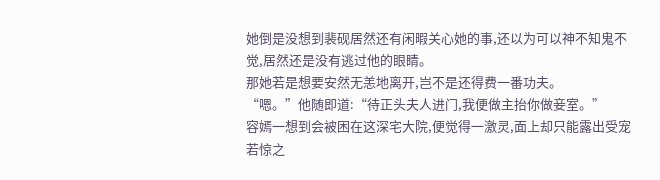她倒是没想到裴砚居然还有闲暇关心她的事,还以为可以神不知鬼不觉,居然还是没有逃过他的眼睛。
那她若是想要安然无恙地离开,岂不是还得费一番功夫。
“嗯。”他随即道:“待正头夫人进门,我便做主抬你做妾室。”
容嫣一想到会被困在这深宅大院,便觉得一激灵,面上却只能露出受宠若惊之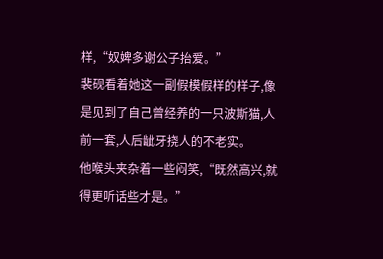样,“奴婢多谢公子抬爱。”
裴砚看着她这一副假模假样的样子,像是见到了自己曾经养的一只波斯猫,人前一套,人后龇牙挠人的不老实。
他喉头夹杂着一些闷笑,“既然高兴,就得更听话些才是。”